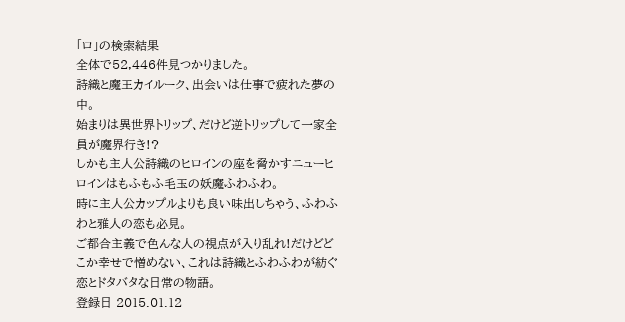「ロ」の検索結果
全体で52,446件見つかりました。
詩織と魔王カイルーク、出会いは仕事で疲れた夢の中。
始まりは異世界トリップ、だけど逆トリップして一家全員が魔界行き!?
しかも主人公詩織のヒロインの座を脅かすニューヒロインはもふもふ毛玉の妖魔ふわふわ。
時に主人公カップルよりも良い味出しちゃう、ふわふわと雅人の恋も必見。
ご都合主義で色んな人の視点が入り乱れ!だけどどこか幸せで憎めない、これは詩織とふわふわが紡ぐ恋とドタバタな日常の物語。
登録日 2015.01.12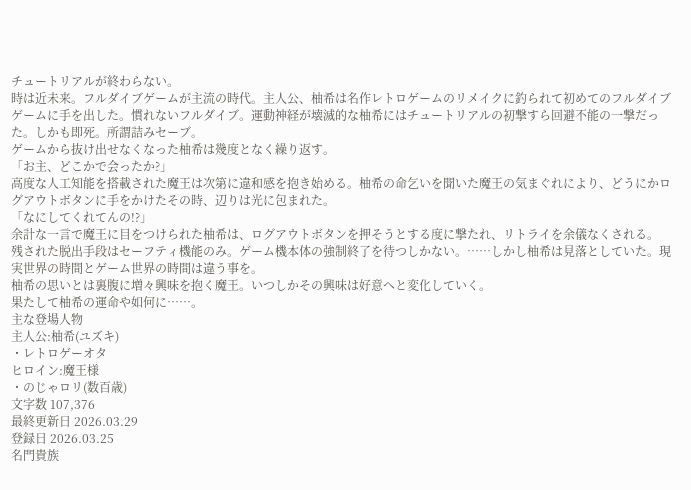チュートリアルが終わらない。
時は近未来。フルダイブゲームが主流の時代。主人公、柚希は名作レトロゲームのリメイクに釣られて初めてのフルダイブゲームに手を出した。慣れないフルダイブ。運動神経が壊滅的な柚希にはチュートリアルの初撃すら回避不能の一撃だった。しかも即死。所謂詰みセーブ。
ゲームから抜け出せなくなった柚希は幾度となく繰り返す。
「お主、どこかで会ったか?」
高度な人工知能を搭載された魔王は次第に違和感を抱き始める。柚希の命乞いを聞いた魔王の気まぐれにより、どうにかログアウトボタンに手をかけたその時、辺りは光に包まれた。
「なにしてくれてんの!?」
余計な一言で魔王に目をつけられた柚希は、ログアウトボタンを押そうとする度に撃たれ、リトライを余儀なくされる。
残された脱出手段はセーフティ機能のみ。ゲーム機本体の強制終了を待つしかない。……しかし柚希は見落としていた。現実世界の時間とゲーム世界の時間は違う事を。
柚希の思いとは裏腹に増々興味を抱く魔王。いつしかその興味は好意へと変化していく。
果たして柚希の運命や如何に……。
主な登場人物
主人公:柚希(ユズキ)
・レトロゲーオタ
ヒロイン:魔王様
・のじゃロリ(数百歳)
文字数 107,376
最終更新日 2026.03.29
登録日 2026.03.25
名門貴族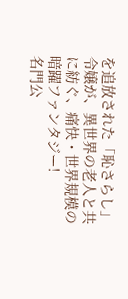を追放された「恥さらし」令嬢が、異世界の老人と共に紡ぐ、痛快・世界規模の暗躍ファンタジー!
名門公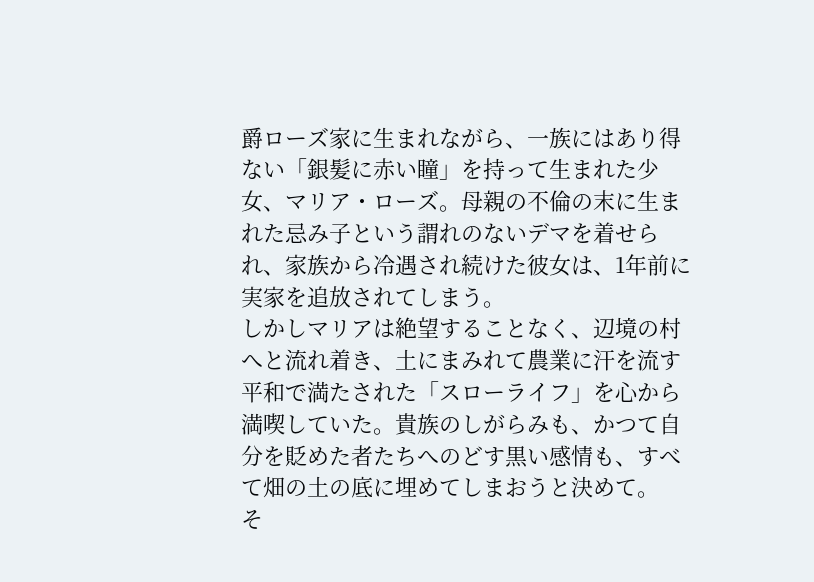爵ローズ家に生まれながら、一族にはあり得ない「銀髪に赤い瞳」を持って生まれた少女、マリア・ローズ。母親の不倫の末に生まれた忌み子という謂れのないデマを着せられ、家族から冷遇され続けた彼女は、1年前に実家を追放されてしまう。
しかしマリアは絶望することなく、辺境の村へと流れ着き、土にまみれて農業に汗を流す平和で満たされた「スローライフ」を心から満喫していた。貴族のしがらみも、かつて自分を貶めた者たちへのどす黒い感情も、すべて畑の土の底に埋めてしまおうと決めて。
そ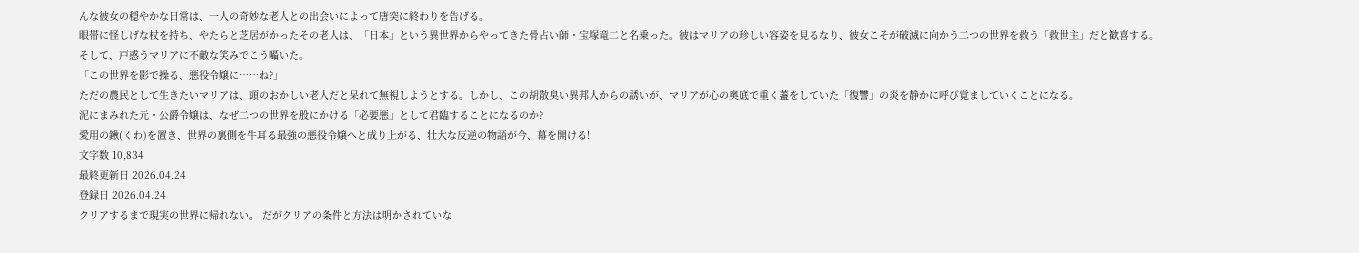んな彼女の穏やかな日常は、一人の奇妙な老人との出会いによって唐突に終わりを告げる。
眼帯に怪しげな杖を持ち、やたらと芝居がかったその老人は、「日本」という異世界からやってきた骨占い師・宝塚竜二と名乗った。彼はマリアの珍しい容姿を見るなり、彼女こそが破滅に向かう二つの世界を救う「救世主」だと歓喜する。
そして、戸惑うマリアに不敵な笑みでこう囁いた。
「この世界を影で操る、悪役令嬢に……ね?」
ただの農民として生きたいマリアは、頭のおかしい老人だと呆れて無視しようとする。しかし、この胡散臭い異邦人からの誘いが、マリアが心の奥底で重く蓋をしていた「復讐」の炎を静かに呼び覚ましていくことになる。
泥にまみれた元・公爵令嬢は、なぜ二つの世界を股にかける「必要悪」として君臨することになるのか?
愛用の鍬(くわ)を置き、世界の裏側を牛耳る最強の悪役令嬢へと成り上がる、壮大な反逆の物語が今、幕を開ける!
文字数 10,834
最終更新日 2026.04.24
登録日 2026.04.24
クリアするまで現実の世界に帰れない。 だがクリアの条件と方法は明かされていな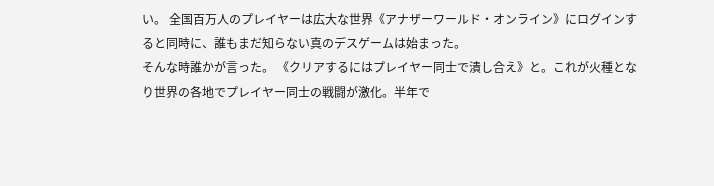い。 全国百万人のプレイヤーは広大な世界《アナザーワールド・オンライン》にログインすると同時に、誰もまだ知らない真のデスゲームは始まった。
そんな時誰かが言った。 《クリアするにはプレイヤー同士で潰し合え》と。これが火種となり世界の各地でプレイヤー同士の戦闘が激化。半年で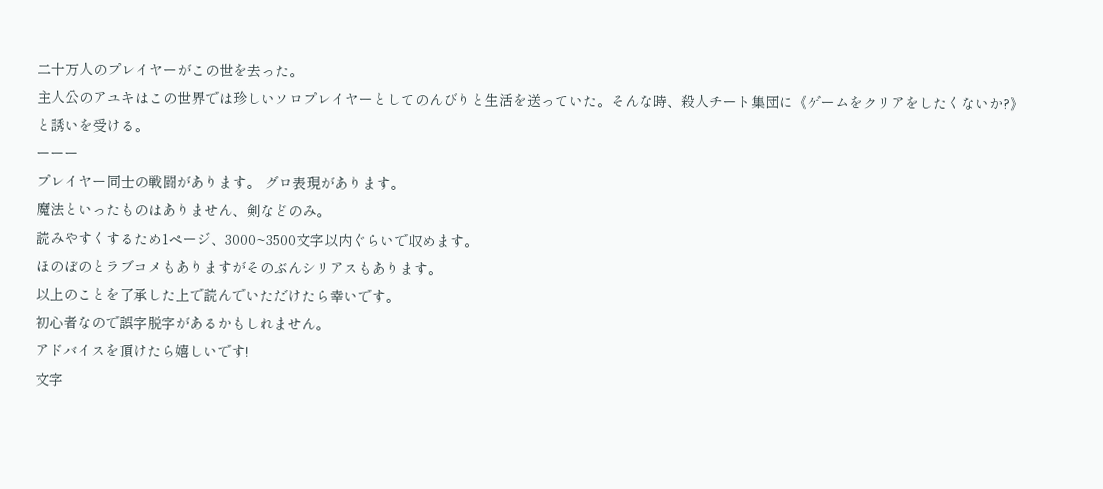二十万人のプレイヤーがこの世を去った。
主人公のアユキはこの世界では珍しいソロプレイヤーとしてのんびりと生活を送っていた。そんな時、殺人チート集団に《ゲームをクリアをしたくないか?》と誘いを受ける。
ーーー
プレイヤー同士の戦闘があります。 グロ表現があります。
魔法といったものはありません、剣などのみ。
読みやすくするため1ページ、3000~3500文字以内ぐらいで収めます。
ほのぼのとラブコメもありますがそのぶんシリアスもあります。
以上のことを了承した上で読んでいただけたら幸いです。
初心者なので誤字脱字があるかもしれません。
アドバイスを頂けたら嬉しいです!
文字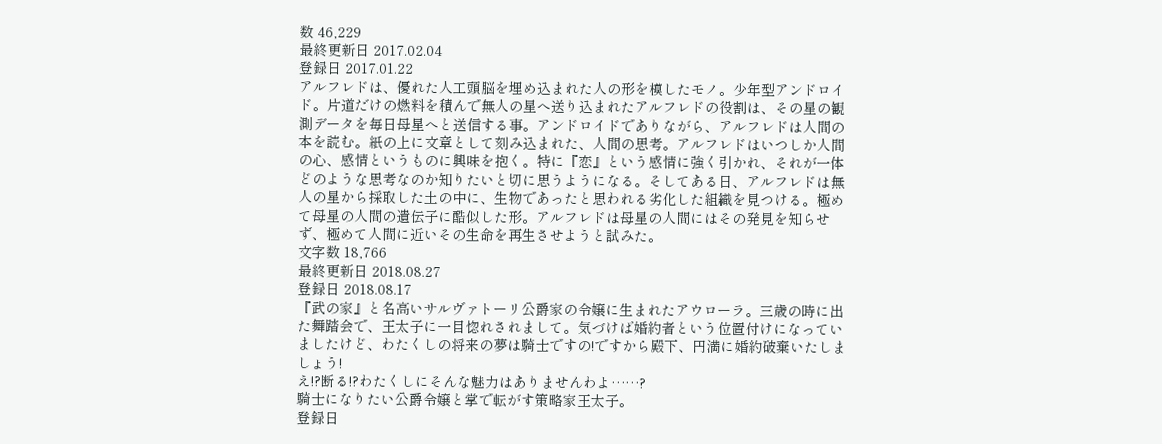数 46,229
最終更新日 2017.02.04
登録日 2017.01.22
アルフレドは、優れた人工頭脳を埋め込まれた人の形を模したモノ。少年型アンドロイド。片道だけの燃料を積んで無人の星へ送り込まれたアルフレドの役割は、その星の観測データを毎日母星へと送信する事。アンドロイドでありながら、アルフレドは人間の本を読む。紙の上に文章として刻み込まれた、人間の思考。アルフレドはいつしか人間の心、感情というものに興味を抱く。特に『恋』という感情に強く引かれ、それが一体どのような思考なのか知りたいと切に思うようになる。そしてある日、アルフレドは無人の星から採取した土の中に、生物であったと思われる劣化した組織を見つける。極めて母星の人間の遺伝子に酷似した形。アルフレドは母星の人間にはその発見を知らせず、極めて人間に近いその生命を再生させようと試みた。
文字数 18,766
最終更新日 2018.08.27
登録日 2018.08.17
『武の家』と名高いサルヴァトーリ公爵家の令嬢に生まれたアウローラ。三歳の時に出た舞踏会で、王太子に一目惚れされまして。気づけば婚約者という位置付けになっていましたけど、わたくしの将来の夢は騎士ですの!ですから殿下、円満に婚約破棄いたしましょう!
え!?断る!?わたくしにそんな魅力はありませんわよ……?
騎士になりたい公爵令嬢と掌で転がす策略家王太子。
登録日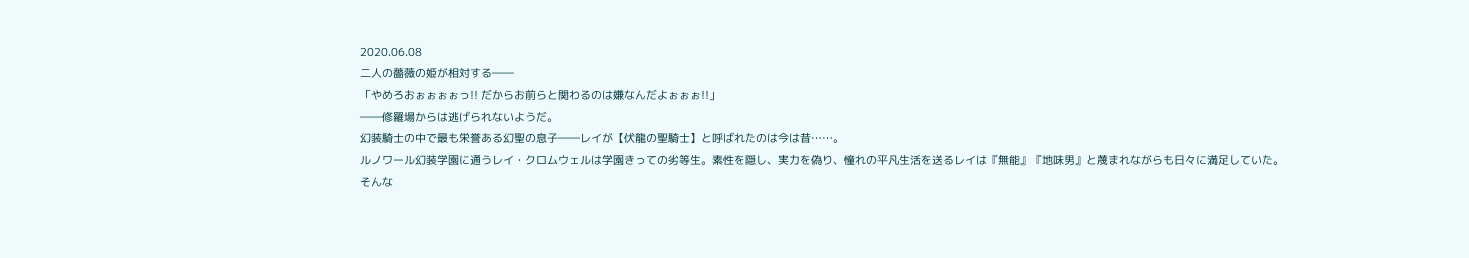2020.06.08
二人の薔薇の姫が相対する――
「やめろおぉぉぉぉっ!! だからお前らと関わるのは嫌なんだよぉぉぉ!!」
――修羅場からは逃げられないようだ。
幻装騎士の中で最も栄誉ある幻聖の息子――レイが【伏龍の聖騎士】と呼ばれたのは今は昔……。
ルノワール幻装学園に通うレイ・クロムウェルは学園きっての劣等生。素性を隠し、実力を偽り、憧れの平凡生活を送るレイは『無能』『地味男』と蔑まれながらも日々に満足していた。
そんな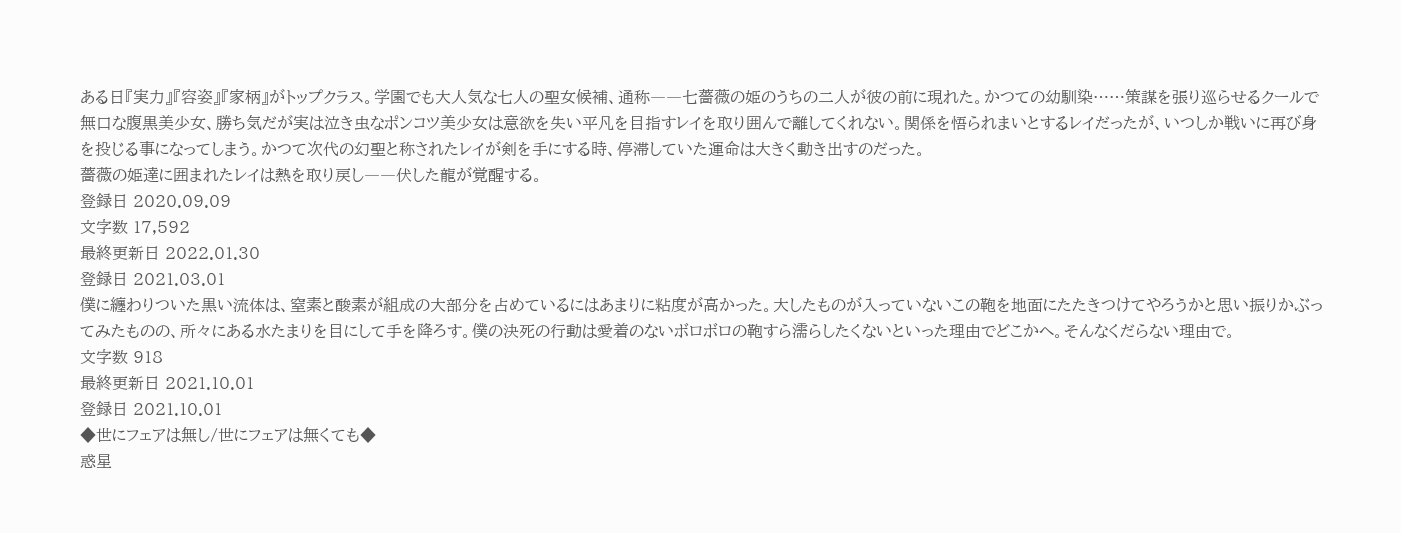ある日『実力』『容姿』『家柄』がトップクラス。学園でも大人気な七人の聖女候補、通称――七薔薇の姫のうちの二人が彼の前に現れた。かつての幼馴染……策謀を張り巡らせるクールで無口な腹黒美少女、勝ち気だが実は泣き虫なポンコツ美少女は意欲を失い平凡を目指すレイを取り囲んで離してくれない。関係を悟られまいとするレイだったが、いつしか戦いに再び身を投じる事になってしまう。かつて次代の幻聖と称されたレイが剣を手にする時、停滞していた運命は大きく動き出すのだった。
薔薇の姫達に囲まれたレイは熱を取り戻し――伏した龍が覚醒する。
登録日 2020.09.09
文字数 17,592
最終更新日 2022.01.30
登録日 2021.03.01
僕に纏わりついた黒い流体は、窒素と酸素が組成の大部分を占めているにはあまりに粘度が高かった。大したものが入っていないこの鞄を地面にたたきつけてやろうかと思い振りかぶってみたものの、所々にある水たまりを目にして手を降ろす。僕の決死の行動は愛着のないボロボロの鞄すら濡らしたくないといった理由でどこかへ。そんなくだらない理由で。
文字数 918
最終更新日 2021.10.01
登録日 2021.10.01
◆世にフェアは無し/世にフェアは無くても◆
惑星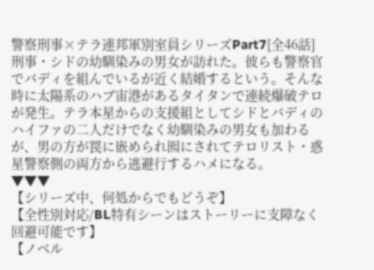警察刑事×テラ連邦軍別室員シリーズPart7[全46話]
刑事・シドの幼馴染みの男女が訪れた。彼らも警察官でバディを組んでいるが近く結婚するという。そんな時に太陽系のハブ宙港があるタイタンで連続爆破テロが発生。テラ本星からの支援組としてシドとバディのハイファの二人だけでなく幼馴染みの男女も加わるが、男の方が罠に嵌められ囮にされてテロリスト・惑星警察側の両方から逃避行するハメになる。
▼▼▼
【シリーズ中、何処からでもどうぞ】
【全性別対応/BL特有シーンはストーリーに支障なく回避可能です】
【ノベル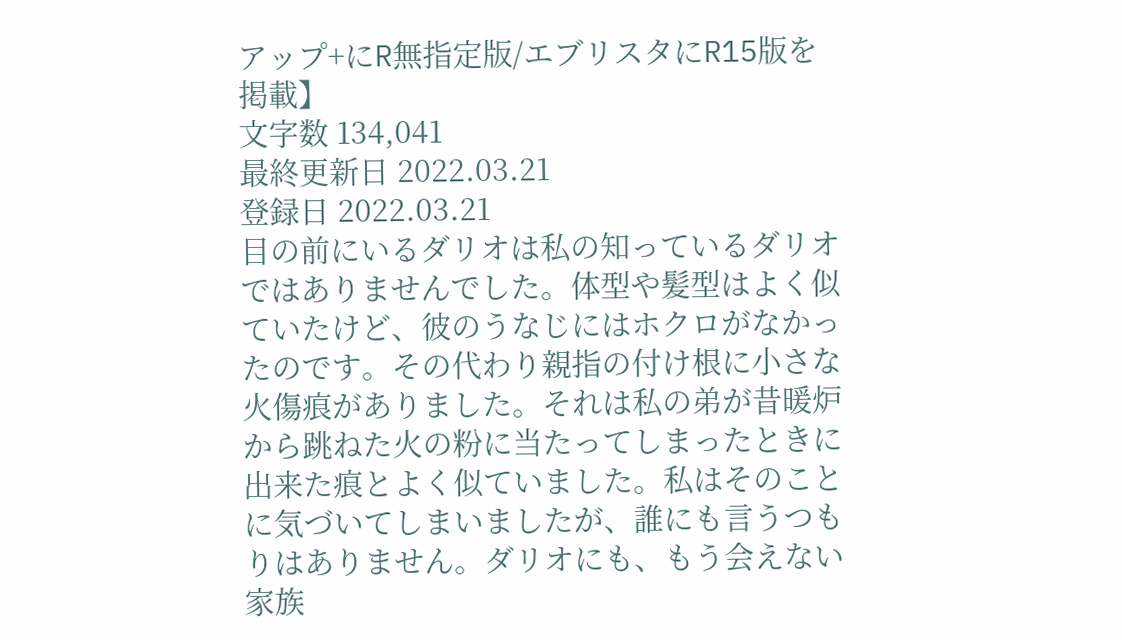アップ+にR無指定版/エブリスタにR15版を掲載】
文字数 134,041
最終更新日 2022.03.21
登録日 2022.03.21
目の前にいるダリオは私の知っているダリオではありませんでした。体型や髪型はよく似ていたけど、彼のうなじにはホクロがなかったのです。その代わり親指の付け根に小さな火傷痕がありました。それは私の弟が昔暖炉から跳ねた火の粉に当たってしまったときに出来た痕とよく似ていました。私はそのことに気づいてしまいましたが、誰にも言うつもりはありません。ダリオにも、もう会えない家族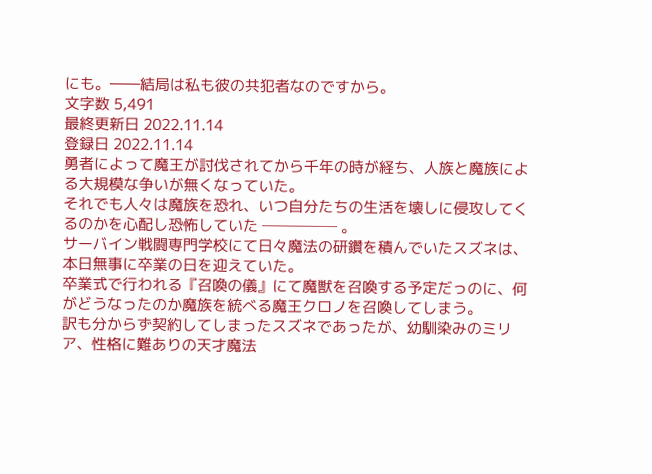にも。――結局は私も彼の共犯者なのですから。
文字数 5,491
最終更新日 2022.11.14
登録日 2022.11.14
勇者によって魔王が討伐されてから千年の時が経ち、人族と魔族による大規模な争いが無くなっていた。
それでも人々は魔族を恐れ、いつ自分たちの生活を壊しに侵攻してくるのかを心配し恐怖していた ───── 。
サーバイン戦闘専門学校にて日々魔法の研鑽を積んでいたスズネは、本日無事に卒業の日を迎えていた。
卒業式で行われる『召喚の儀』にて魔獣を召喚する予定だっのに、何がどうなったのか魔族を統べる魔王クロノを召喚してしまう。
訳も分からず契約してしまったスズネであったが、幼馴染みのミリア、性格に難ありの天才魔法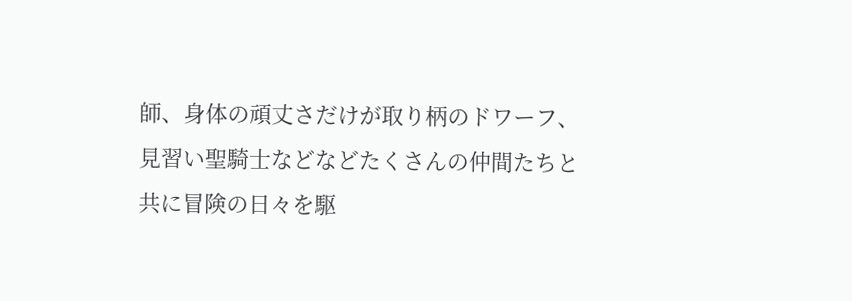師、身体の頑丈さだけが取り柄のドワーフ、見習い聖騎士などなどたくさんの仲間たちと共に冒険の日々を駆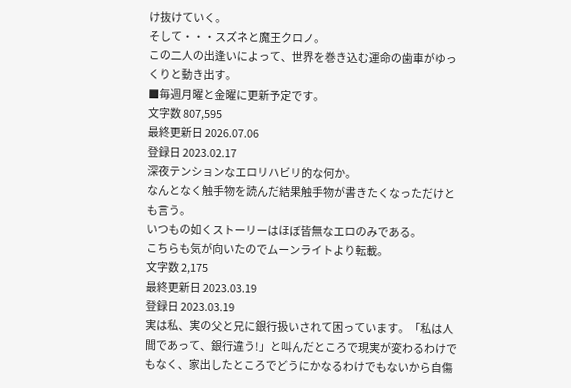け抜けていく。
そして・・・スズネと魔王クロノ。
この二人の出逢いによって、世界を巻き込む運命の歯車がゆっくりと動き出す。
■毎週月曜と金曜に更新予定です。
文字数 807,595
最終更新日 2026.07.06
登録日 2023.02.17
深夜テンションなエロリハビリ的な何か。
なんとなく触手物を読んだ結果触手物が書きたくなっただけとも言う。
いつもの如くストーリーはほぼ皆無なエロのみである。
こちらも気が向いたのでムーンライトより転載。
文字数 2,175
最終更新日 2023.03.19
登録日 2023.03.19
実は私、実の父と兄に銀行扱いされて困っています。「私は人間であって、銀行違う!」と叫んだところで現実が変わるわけでもなく、家出したところでどうにかなるわけでもないから自傷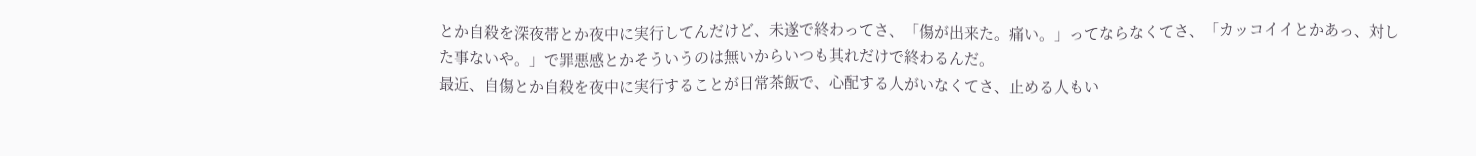とか自殺を深夜帯とか夜中に実行してんだけど、未遂で終わってさ、「傷が出来た。痛い。」ってならなくてさ、「カッコイイとかあっ、対した事ないや。」で罪悪感とかそういうのは無いからいつも其れだけで終わるんだ。
最近、自傷とか自殺を夜中に実行することが日常茶飯で、心配する人がいなくてさ、止める人もい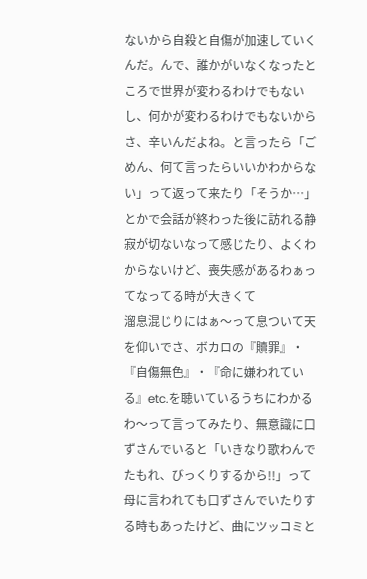ないから自殺と自傷が加速していくんだ。んで、誰かがいなくなったところで世界が変わるわけでもないし、何かが変わるわけでもないからさ、辛いんだよね。と言ったら「ごめん、何て言ったらいいかわからない」って返って来たり「そうか…」とかで会話が終わった後に訪れる静寂が切ないなって感じたり、よくわからないけど、喪失感があるわぁってなってる時が大きくて
溜息混じりにはぁ〜って息ついて天を仰いでさ、ボカロの『贖罪』・『自傷無色』・『命に嫌われている』etc.を聴いているうちにわかるわ〜って言ってみたり、無意識に口ずさんでいると「いきなり歌わんでたもれ、びっくりするから!!」って母に言われても口ずさんでいたりする時もあったけど、曲にツッコミと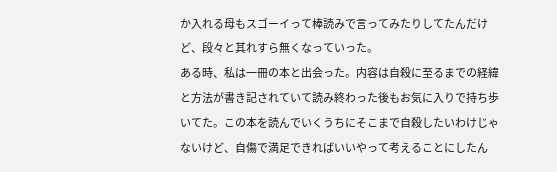か入れる母もスゴーイって棒読みで言ってみたりしてたんだけど、段々と其れすら無くなっていった。
ある時、私は一冊の本と出会った。内容は自殺に至るまでの経緯と方法が書き記されていて読み終わった後もお気に入りで持ち歩いてた。この本を読んでいくうちにそこまで自殺したいわけじゃないけど、自傷で満足できればいいやって考えることにしたん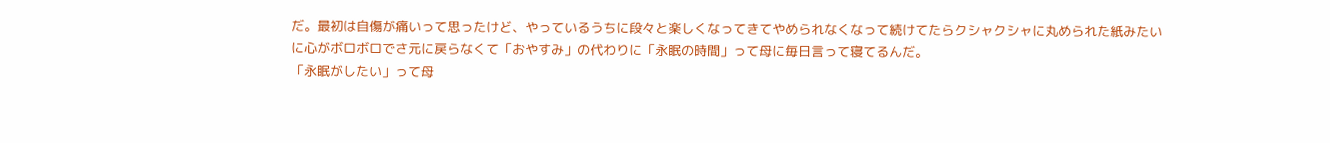だ。最初は自傷が痛いって思ったけど、やっているうちに段々と楽しくなってきてやめられなくなって続けてたらクシャクシャに丸められた紙みたいに心がボロボロでさ元に戻らなくて「おやすみ」の代わりに「永眠の時間」って母に毎日言って寝てるんだ。
「永眠がしたい」って母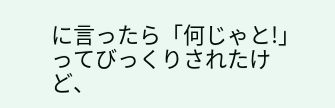に言ったら「何じゃと!」ってびっくりされたけど、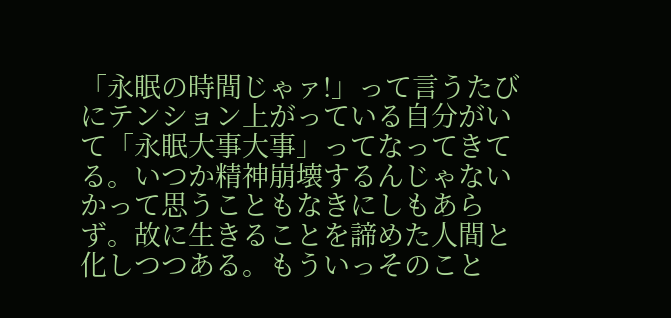「永眠の時間じゃァ!」って言うたびにテンション上がっている自分がいて「永眠大事大事」ってなってきてる。いつか精神崩壊するんじゃないかって思うこともなきにしもあらず。故に生きることを諦めた人間と化しつつある。もういっそのこと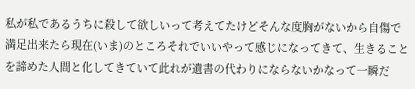私が私であるうちに殺して欲しいって考えてたけどそんな度胸がないから自傷で満足出来たら現在(いま)のところそれでいいやって感じになってきて、生きることを諦めた人間と化してきていて此れが遺書の代わりにならないかなって一瞬だ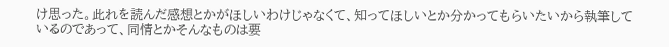け思った。此れを読んだ感想とかがほしいわけじゃなくて、知ってほしいとか分かってもらいたいから執筆しているのであって、同情とかそんなものは要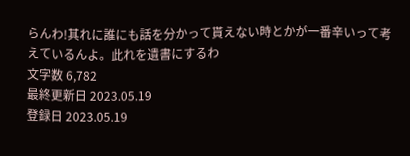らんわ!其れに誰にも話を分かって貰えない時とかが一番辛いって考えているんよ。此れを遺書にするわ
文字数 6,782
最終更新日 2023.05.19
登録日 2023.05.19